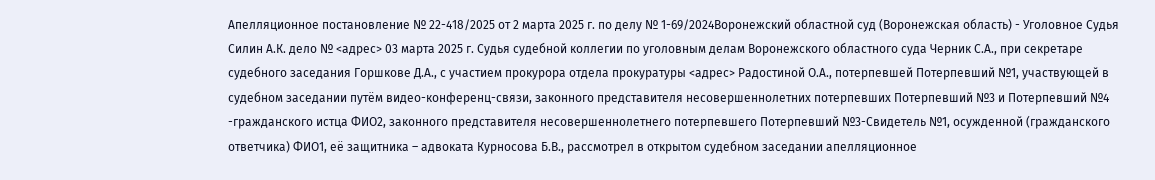Апелляционное постановление № 22-418/2025 от 2 марта 2025 г. по делу № 1-69/2024Воронежский областной суд (Воронежская область) - Уголовное Судья Силин А.К. дело № <адрес> 03 марта 2025 г. Судья судебной коллегии по уголовным делам Воронежского областного суда Черник С.А., при секретаре судебного заседания Горшкове Д.А., с участием прокурора отдела прокуратуры <адрес> Радостиной О.А., потерпевшей Потерпевший №1, участвующей в судебном заседании путём видео-конференц-связи, законного представителя несовершеннолетних потерпевших Потерпевший №3 и Потерпевший №4 -гражданского истца ФИО2, законного представителя несовершеннолетнего потерпевшего Потерпевший №3-Свидетель №1, осужденной (гражданского ответчика) ФИО1, её защитника – адвоката Курносова Б.В., рассмотрел в открытом судебном заседании апелляционное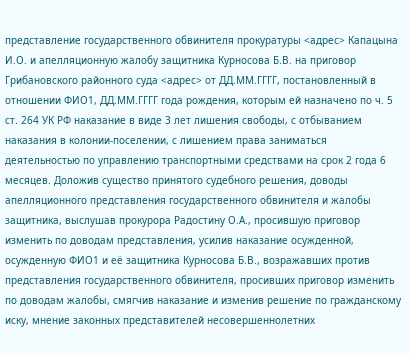представление государственного обвинителя прокуратуры <адрес> Капацына И.О. и апелляционную жалобу защитника Курносова Б.В. на приговор Грибановского районного суда <адрес> от ДД.ММ.ГГГГ, постановленный в отношении ФИО1, ДД.ММ.ГГГГ года рождения, которым ей назначено по ч. 5 ст. 264 УК РФ наказание в виде 3 лет лишения свободы, с отбыванием наказания в колонии-поселении, с лишением права заниматься деятельностью по управлению транспортными средствами на срок 2 года 6 месяцев. Доложив существо принятого судебного решения, доводы апелляционного представления государственного обвинителя и жалобы защитника, выслушав прокурора Радостину О.А., просившую приговор изменить по доводам представления, усилив наказание осужденной, осужденную ФИО1 и её защитника Курносова Б.В., возражавших против представления государственного обвинителя, просивших приговор изменить по доводам жалобы, смягчив наказание и изменив решение по гражданскому иску, мнение законных представителей несовершеннолетних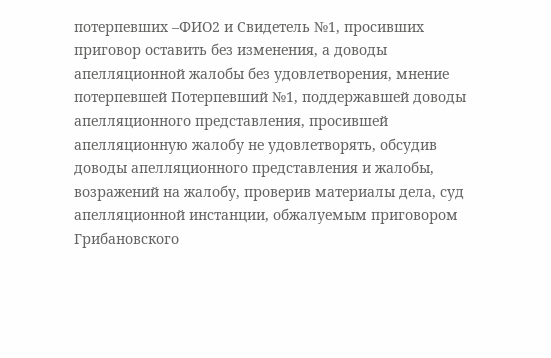потерпевших –ФИО2 и Свидетель №1, просивших приговор оставить без изменения, а доводы апелляционной жалобы без удовлетворения, мнение потерпевшей Потерпевший №1, поддержавшей доводы апелляционного представления, просившей апелляционную жалобу не удовлетворять, обсудив доводы апелляционного представления и жалобы, возражений на жалобу, проверив материалы дела, суд апелляционной инстанции, обжалуемым приговором Грибановского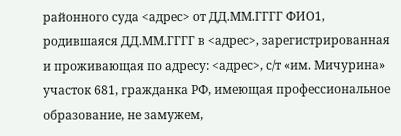районного суда <адрес> от ДД.ММ.ГГГГ ФИО1, родившаяся ДД.ММ.ГГГГ в <адрес>, зарегистрированная и проживающая по адресу: <адрес>, с/т «им. Мичурина» участок 681, гражданка РФ, имеющая профессиональное образование, не замужем,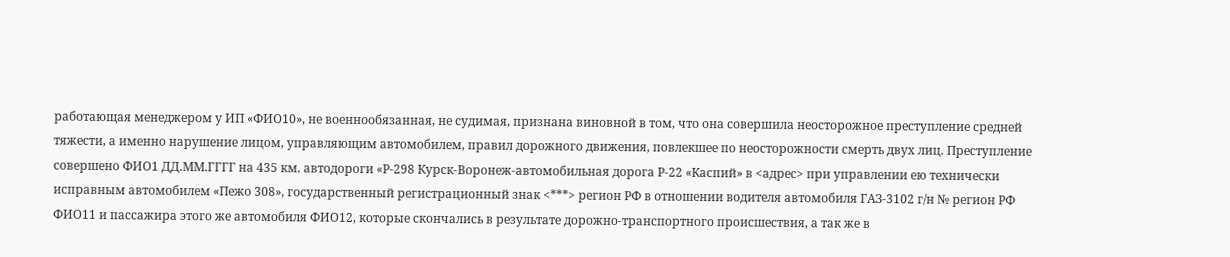работающая менеджером у ИП «ФИО10», не военнообязанная, не судимая, признана виновной в том, что она совершила неосторожное преступление средней тяжести, а именно нарушение лицом, управляющим автомобилем, правил дорожного движения, повлекшее по неосторожности смерть двух лиц. Преступление совершено ФИО1 ДД.ММ.ГГГГ на 435 км. автодороги «Р-298 Курск-Воронеж-автомобильная дорога Р-22 «Каспий» в <адрес> при управлении ею технически исправным автомобилем «Пежо 308», государственный регистрационный знак <***> регион РФ в отношении водителя автомобиля ГАЗ-3102 г/н № регион РФ ФИО11 и пассажира этого же автомобиля ФИО12, которые скончались в результате дорожно-транспортного происшествия, а так же в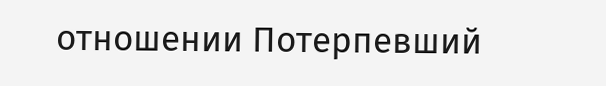отношении Потерпевший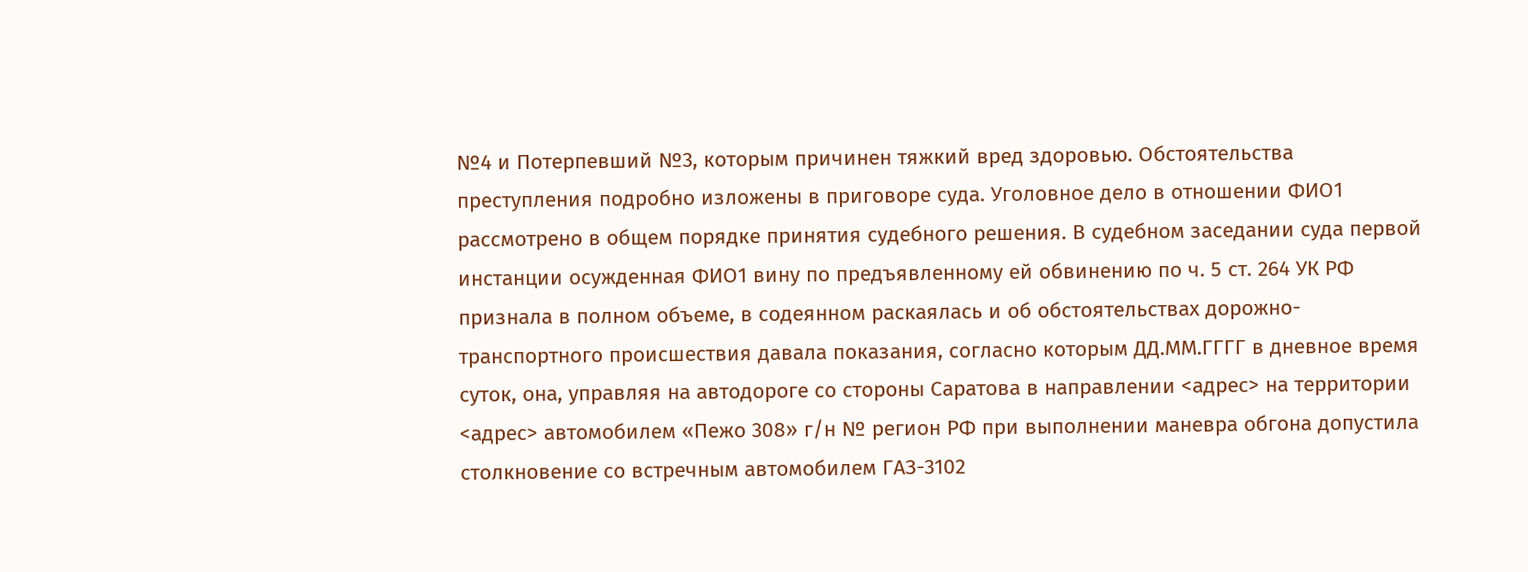№4 и Потерпевший №3, которым причинен тяжкий вред здоровью. Обстоятельства преступления подробно изложены в приговоре суда. Уголовное дело в отношении ФИО1 рассмотрено в общем порядке принятия судебного решения. В судебном заседании суда первой инстанции осужденная ФИО1 вину по предъявленному ей обвинению по ч. 5 ст. 264 УК РФ признала в полном объеме, в содеянном раскаялась и об обстоятельствах дорожно-транспортного происшествия давала показания, согласно которым ДД.ММ.ГГГГ в дневное время суток, она, управляя на автодороге со стороны Саратова в направлении <адрес> на территории <адрес> автомобилем «Пежо 308» г/н № регион РФ при выполнении маневра обгона допустила столкновение со встречным автомобилем ГАЗ-3102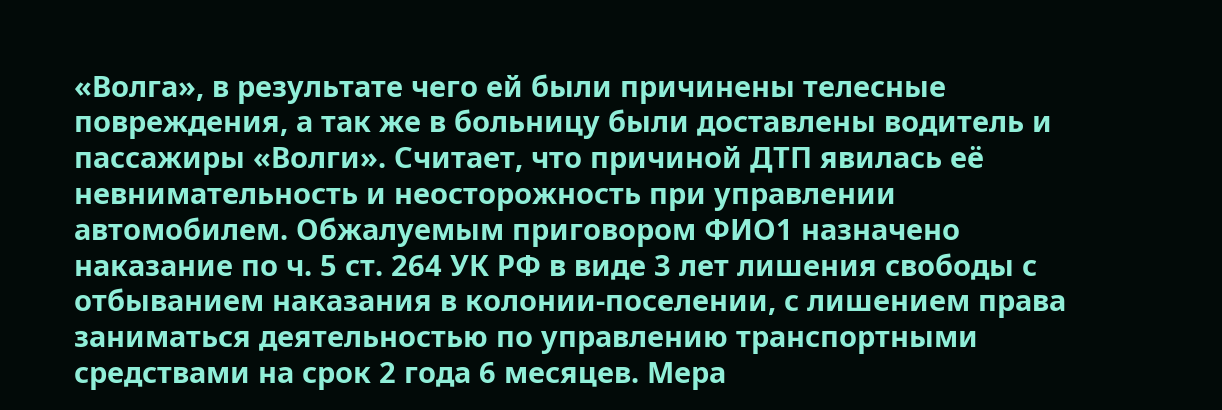«Волга», в результате чего ей были причинены телесные повреждения, а так же в больницу были доставлены водитель и пассажиры «Волги». Считает, что причиной ДТП явилась её невнимательность и неосторожность при управлении автомобилем. Обжалуемым приговором ФИО1 назначено наказание по ч. 5 ст. 264 УК РФ в виде 3 лет лишения свободы с отбыванием наказания в колонии-поселении, с лишением права заниматься деятельностью по управлению транспортными средствами на срок 2 года 6 месяцев. Мера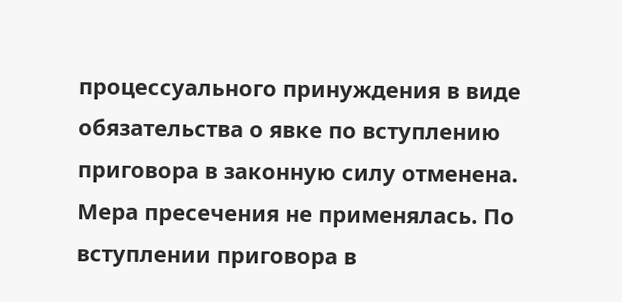процессуального принуждения в виде обязательства о явке по вступлению приговора в законную силу отменена. Мера пресечения не применялась. По вступлении приговора в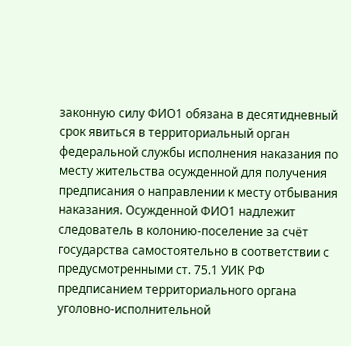законную силу ФИО1 обязана в десятидневный срок явиться в территориальный орган федеральной службы исполнения наказания по месту жительства осужденной для получения предписания о направлении к месту отбывания наказания. Осужденной ФИО1 надлежит следователь в колонию-поселение за счёт государства самостоятельно в соответствии с предусмотренными ст. 75.1 УИК РФ предписанием территориального органа уголовно-исполнительной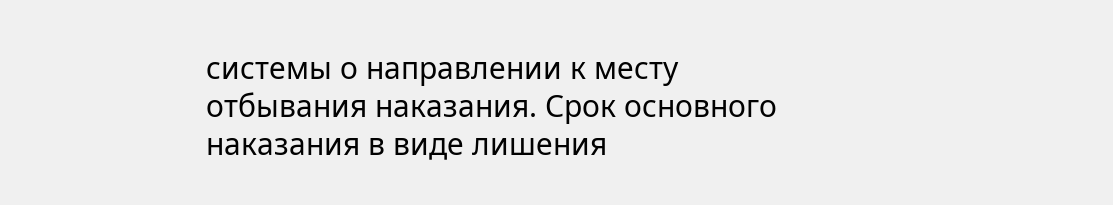системы о направлении к месту отбывания наказания. Срок основного наказания в виде лишения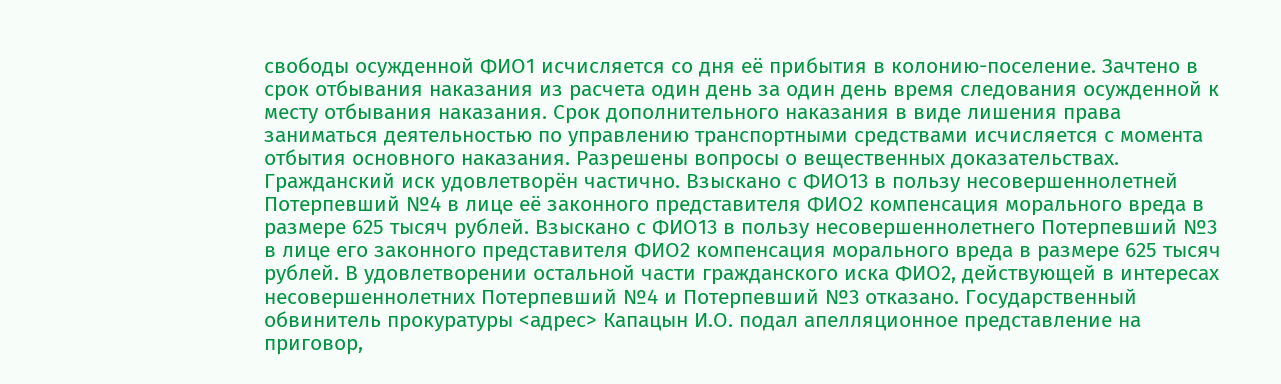свободы осужденной ФИО1 исчисляется со дня её прибытия в колонию-поселение. Зачтено в срок отбывания наказания из расчета один день за один день время следования осужденной к месту отбывания наказания. Срок дополнительного наказания в виде лишения права заниматься деятельностью по управлению транспортными средствами исчисляется с момента отбытия основного наказания. Разрешены вопросы о вещественных доказательствах. Гражданский иск удовлетворён частично. Взыскано с ФИО13 в пользу несовершеннолетней Потерпевший №4 в лице её законного представителя ФИО2 компенсация морального вреда в размере 625 тысяч рублей. Взыскано с ФИО13 в пользу несовершеннолетнего Потерпевший №3 в лице его законного представителя ФИО2 компенсация морального вреда в размере 625 тысяч рублей. В удовлетворении остальной части гражданского иска ФИО2, действующей в интересах несовершеннолетних Потерпевший №4 и Потерпевший №3 отказано. Государственный обвинитель прокуратуры <адрес> Капацын И.О. подал апелляционное представление на приговор,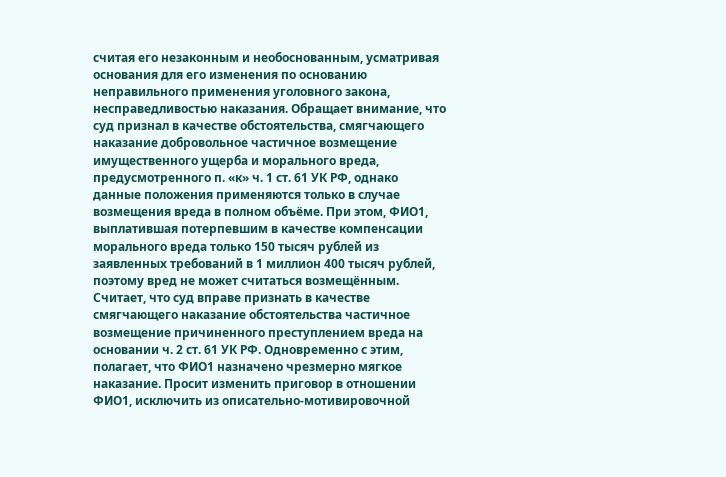считая его незаконным и необоснованным, усматривая основания для его изменения по основанию неправильного применения уголовного закона, несправедливостью наказания. Обращает внимание, что суд признал в качестве обстоятельства, смягчающего наказание добровольное частичное возмещение имущественного ущерба и морального вреда, предусмотренного п. «к» ч. 1 ст. 61 УК РФ, однако данные положения применяются только в случае возмещения вреда в полном объёме. При этом, ФИО1, выплатившая потерпевшим в качестве компенсации морального вреда только 150 тысяч рублей из заявленных требований в 1 миллион 400 тысяч рублей, поэтому вред не может считаться возмещённым. Считает, что суд вправе признать в качестве смягчающего наказание обстоятельства частичное возмещение причиненного преступлением вреда на основании ч. 2 ст. 61 УК РФ. Одновременно с этим, полагает, что ФИО1 назначено чрезмерно мягкое наказание. Просит изменить приговор в отношении ФИО1, исключить из описательно-мотивировочной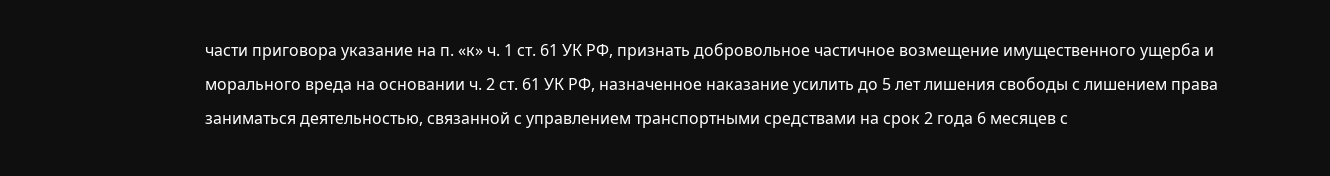части приговора указание на п. «к» ч. 1 ст. 61 УК РФ, признать добровольное частичное возмещение имущественного ущерба и морального вреда на основании ч. 2 ст. 61 УК РФ, назначенное наказание усилить до 5 лет лишения свободы с лишением права заниматься деятельностью, связанной с управлением транспортными средствами на срок 2 года 6 месяцев с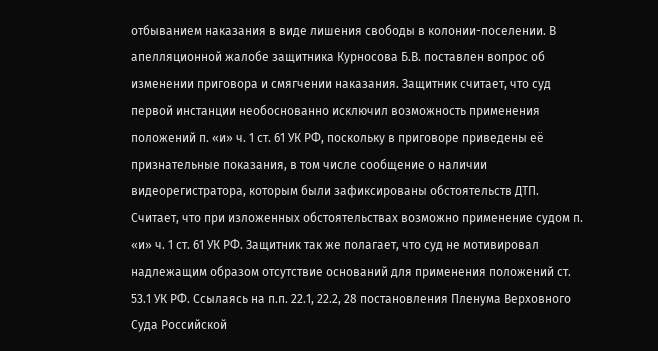отбыванием наказания в виде лишения свободы в колонии-поселении. В апелляционной жалобе защитника Курносова Б.В. поставлен вопрос об изменении приговора и смягчении наказания. Защитник считает, что суд первой инстанции необоснованно исключил возможность применения положений п. «и» ч. 1 ст. 61 УК РФ, поскольку в приговоре приведены её признательные показания, в том числе сообщение о наличии видеорегистратора, которым были зафиксированы обстоятельств ДТП. Считает, что при изложенных обстоятельствах возможно применение судом п. «и» ч. 1 ст. 61 УК РФ. Защитник так же полагает, что суд не мотивировал надлежащим образом отсутствие оснований для применения положений ст. 53.1 УК РФ. Ссылаясь на п.п. 22.1, 22.2, 28 постановления Пленума Верховного Суда Российской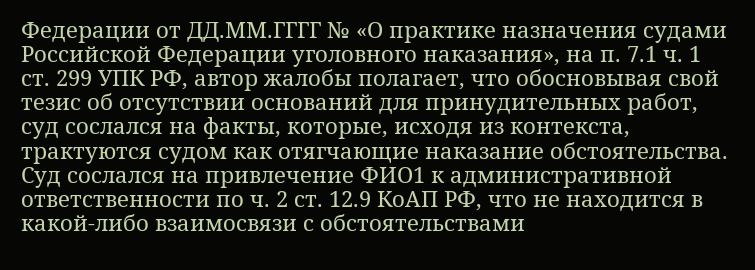Федерации от ДД.ММ.ГГГГ № «О практике назначения судами Российской Федерации уголовного наказания», на п. 7.1 ч. 1 ст. 299 УПК РФ, автор жалобы полагает, что обосновывая свой тезис об отсутствии оснований для принудительных работ, суд сослался на факты, которые, исходя из контекста, трактуются судом как отягчающие наказание обстоятельства. Суд сослался на привлечение ФИО1 к административной ответственности по ч. 2 ст. 12.9 КоАП РФ, что не находится в какой-либо взаимосвязи с обстоятельствами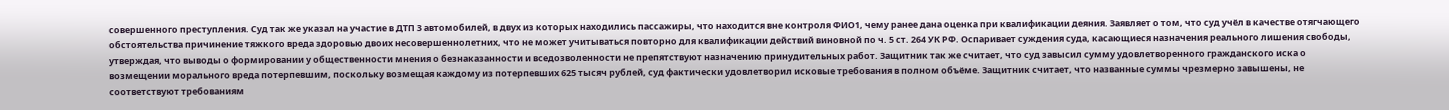совершенного преступления. Суд так же указал на участие в ДТП 3 автомобилей, в двух из которых находились пассажиры, что находится вне контроля ФИО1, чему ранее дана оценка при квалификации деяния. Заявляет о том, что суд учёл в качестве отягчающего обстоятельства причинение тяжкого вреда здоровью двоих несовершеннолетних, что не может учитываться повторно для квалификации действий виновной по ч. 5 ст. 264 УК РФ. Оспаривает суждения суда, касающиеся назначения реального лишения свободы, утверждая, что выводы о формировании у общественности мнения о безнаказанности и вседозволенности не препятствуют назначению принудительных работ. Защитник так же считает, что суд завысил сумму удовлетворенного гражданского иска о возмещении морального вреда потерпевшим, поскольку возмещая каждому из потерпевших 625 тысяч рублей, суд фактически удовлетворил исковые требования в полном объёме. Защитник считает, что названные суммы чрезмерно завышены, не соответствуют требованиям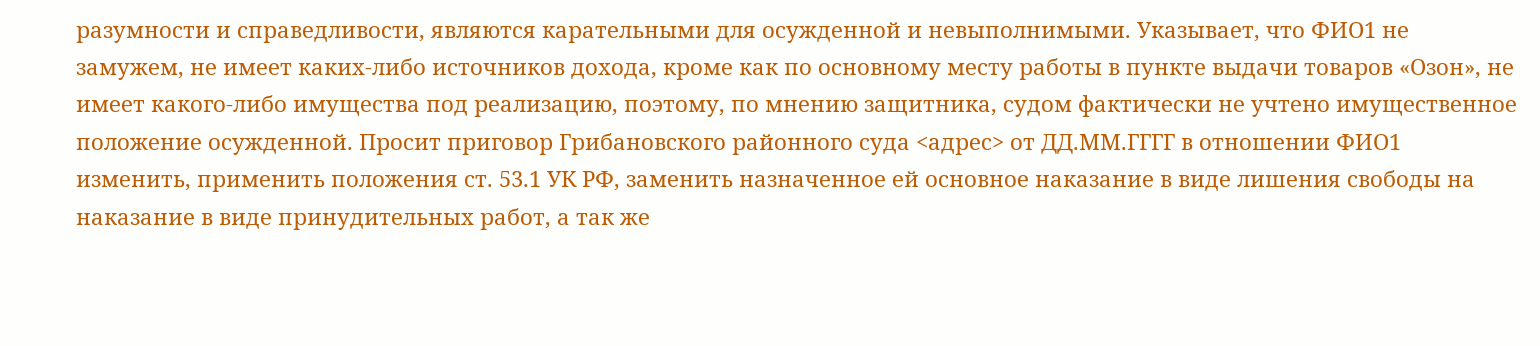разумности и справедливости, являются карательными для осужденной и невыполнимыми. Указывает, что ФИО1 не замужем, не имеет каких-либо источников дохода, кроме как по основному месту работы в пункте выдачи товаров «Озон», не имеет какого-либо имущества под реализацию, поэтому, по мнению защитника, судом фактически не учтено имущественное положение осужденной. Просит приговор Грибановского районного суда <адрес> от ДД.ММ.ГГГГ в отношении ФИО1 изменить, применить положения ст. 53.1 УК РФ, заменить назначенное ей основное наказание в виде лишения свободы на наказание в виде принудительных работ, а так же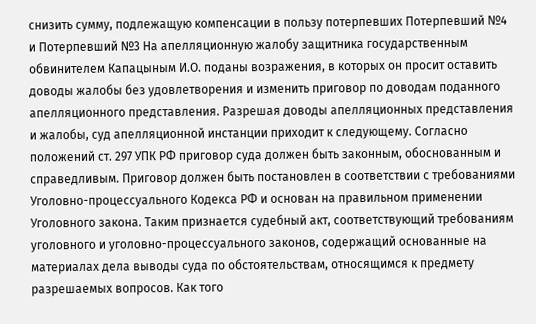снизить сумму, подлежащую компенсации в пользу потерпевших Потерпевший №4 и Потерпевший №3 На апелляционную жалобу защитника государственным обвинителем Капацыным И.О. поданы возражения, в которых он просит оставить доводы жалобы без удовлетворения и изменить приговор по доводам поданного апелляционного представления. Разрешая доводы апелляционных представления и жалобы, суд апелляционной инстанции приходит к следующему. Согласно положений ст. 297 УПК РФ приговор суда должен быть законным, обоснованным и справедливым. Приговор должен быть постановлен в соответствии с требованиями Уголовно-процессуального Кодекса РФ и основан на правильном применении Уголовного закона. Таким признается судебный акт, соответствующий требованиям уголовного и уголовно-процессуального законов, содержащий основанные на материалах дела выводы суда по обстоятельствам, относящимся к предмету разрешаемых вопросов. Как того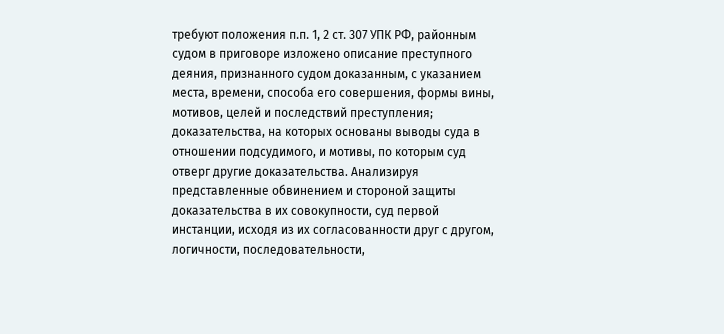требуют положения п.п. 1, 2 ст. 307 УПК РФ, районным судом в приговоре изложено описание преступного деяния, признанного судом доказанным, с указанием места, времени, способа его совершения, формы вины, мотивов, целей и последствий преступления; доказательства, на которых основаны выводы суда в отношении подсудимого, и мотивы, по которым суд отверг другие доказательства. Анализируя представленные обвинением и стороной защиты доказательства в их совокупности, суд первой инстанции, исходя из их согласованности друг с другом, логичности, последовательности,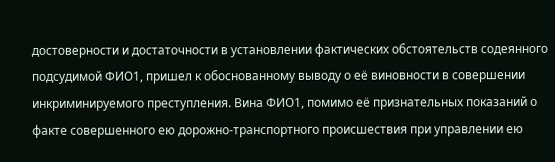достоверности и достаточности в установлении фактических обстоятельств содеянного подсудимой ФИО1, пришел к обоснованному выводу о её виновности в совершении инкриминируемого преступления. Вина ФИО1, помимо её признательных показаний о факте совершенного ею дорожно-транспортного происшествия при управлении ею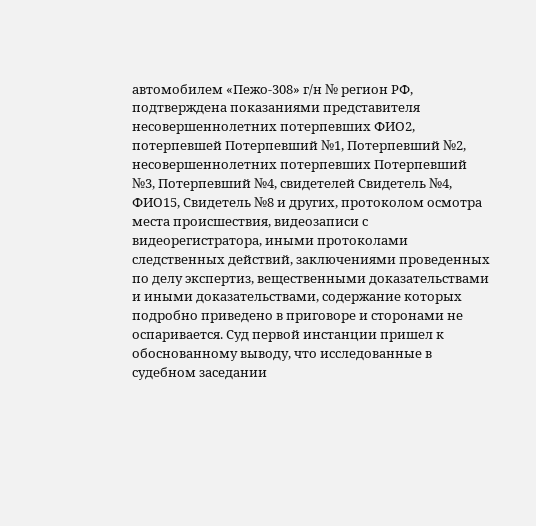автомобилем «Пежо-308» г/н № регион РФ, подтверждена показаниями представителя несовершеннолетних потерпевших ФИО2, потерпевшей Потерпевший №1, Потерпевший №2, несовершеннолетних потерпевших Потерпевший №3, Потерпевший №4, свидетелей Свидетель №4, ФИО15, Свидетель №8 и других, протоколом осмотра места происшествия, видеозаписи с видеорегистратора, иными протоколами следственных действий, заключениями проведенных по делу экспертиз, вещественными доказательствами и иными доказательствами, содержание которых подробно приведено в приговоре и сторонами не оспаривается. Суд первой инстанции пришел к обоснованному выводу, что исследованные в судебном заседании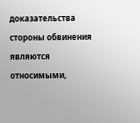доказательства стороны обвинения являются относимыми,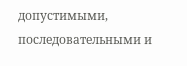допустимыми, последовательными и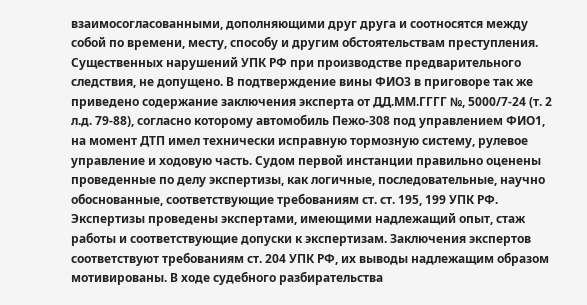взаимосогласованными, дополняющими друг друга и соотносятся между собой по времени, месту, способу и другим обстоятельствам преступления. Существенных нарушений УПК РФ при производстве предварительного следствия, не допущено. В подтверждение вины ФИО3 в приговоре так же приведено содержание заключения эксперта от ДД.ММ.ГГГГ №, 5000/7-24 (т. 2 л.д. 79-88), согласно которому автомобиль Пежо-308 под управлением ФИО1, на момент ДТП имел технически исправную тормозную систему, рулевое управление и ходовую часть. Судом первой инстанции правильно оценены проведенные по делу экспертизы, как логичные, последовательные, научно обоснованные, соответствующие требованиям ст. ст. 195, 199 УПК РФ. Экспертизы проведены экспертами, имеющими надлежащий опыт, стаж работы и соответствующие допуски к экспертизам. Заключения экспертов соответствуют требованиям ст. 204 УПК РФ, их выводы надлежащим образом мотивированы. В ходе судебного разбирательства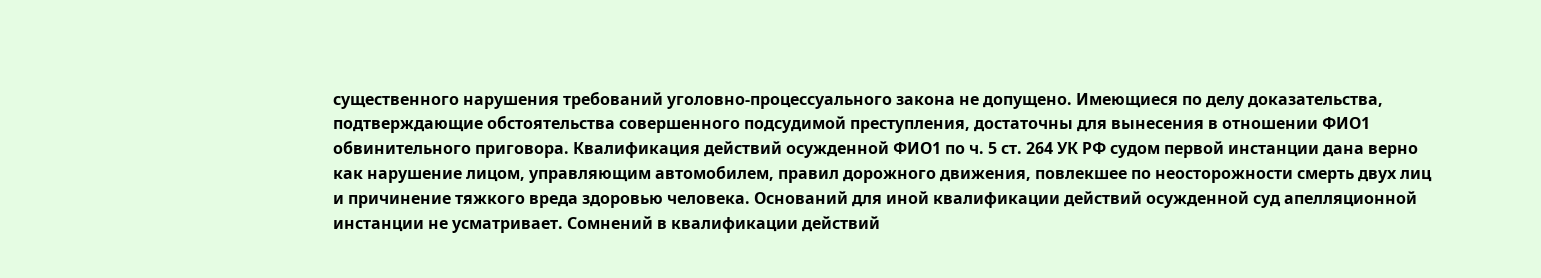существенного нарушения требований уголовно-процессуального закона не допущено. Имеющиеся по делу доказательства, подтверждающие обстоятельства совершенного подсудимой преступления, достаточны для вынесения в отношении ФИО1 обвинительного приговора. Квалификация действий осужденной ФИО1 по ч. 5 ст. 264 УК РФ судом первой инстанции дана верно как нарушение лицом, управляющим автомобилем, правил дорожного движения, повлекшее по неосторожности смерть двух лиц и причинение тяжкого вреда здоровью человека. Оснований для иной квалификации действий осужденной суд апелляционной инстанции не усматривает. Сомнений в квалификации действий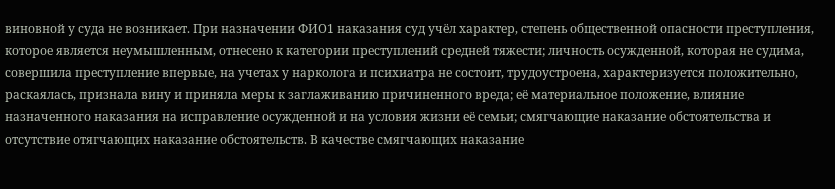виновной у суда не возникает. При назначении ФИО1 наказания суд учёл характер, степень общественной опасности преступления, которое является неумышленным, отнесено к категории преступлений средней тяжести; личность осужденной, которая не судима, совершила преступление впервые, на учетах у нарколога и психиатра не состоит, трудоустроена, характеризуется положительно, раскаялась, признала вину и приняла меры к заглаживанию причиненного вреда; её материальное положение, влияние назначенного наказания на исправление осужденной и на условия жизни её семьи; смягчающие наказание обстоятельства и отсутствие отягчающих наказание обстоятельств. В качестве смягчающих наказание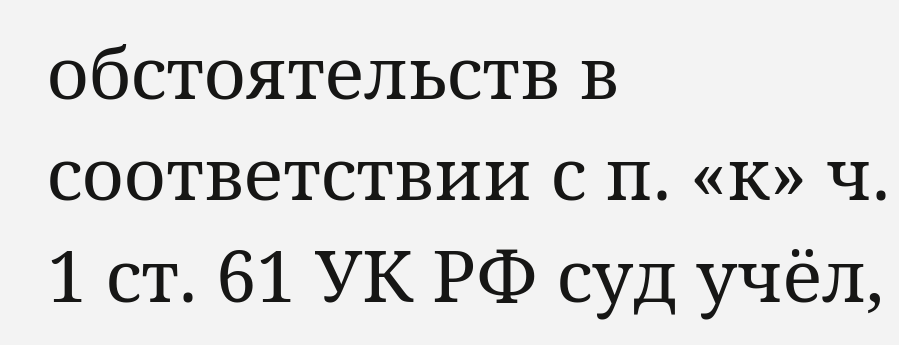обстоятельств в соответствии с п. «к» ч. 1 ст. 61 УК РФ суд учёл,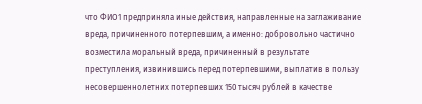что ФИО1 предприняла иные действия, направленные на заглаживание вреда, причиненного потерпевшим, а именно: добровольно частично возместила моральный вреда, причиненный в результате преступления, извинившись перед потерпевшими, выплатив в пользу несовершеннолетних потерпевших 150 тысяч рублей в качестве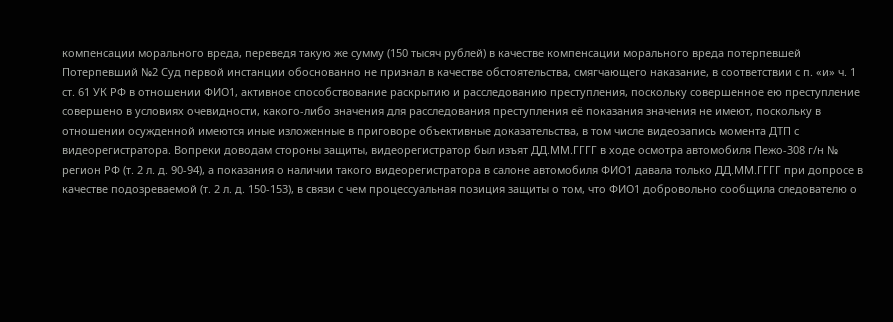компенсации морального вреда, переведя такую же сумму (150 тысяч рублей) в качестве компенсации морального вреда потерпевшей Потерпевший №2 Суд первой инстанции обоснованно не признал в качестве обстоятельства, смягчающего наказание, в соответствии с п. «и» ч. 1 ст. 61 УК РФ в отношении ФИО1, активное способствование раскрытию и расследованию преступления, поскольку совершенное ею преступление совершено в условиях очевидности, какого-либо значения для расследования преступления её показания значения не имеют, поскольку в отношении осужденной имеются иные изложенные в приговоре объективные доказательства, в том числе видеозапись момента ДТП с видеорегистратора. Вопреки доводам стороны защиты, видеорегистратор был изъят ДД.ММ.ГГГГ в ходе осмотра автомобиля Пежо-308 г/н № регион РФ (т. 2 л. д. 90-94), а показания о наличии такого видеорегистратора в салоне автомобиля ФИО1 давала только ДД.ММ.ГГГГ при допросе в качестве подозреваемой (т. 2 л. д. 150-153), в связи с чем процессуальная позиция защиты о том, что ФИО1 добровольно сообщила следователю о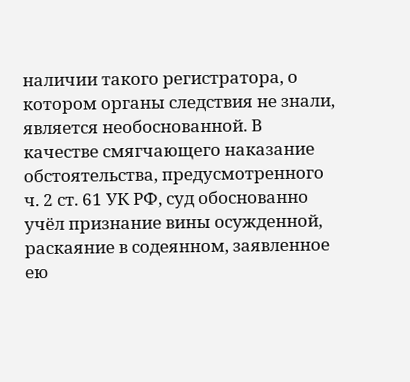наличии такого регистратора, о котором органы следствия не знали, является необоснованной. В качестве смягчающего наказание обстоятельства, предусмотренного ч. 2 ст. 61 УК РФ, суд обоснованно учёл признание вины осужденной, раскаяние в содеянном, заявленное ею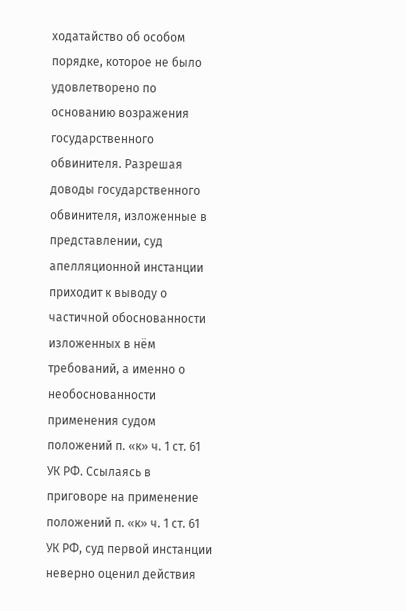ходатайство об особом порядке, которое не было удовлетворено по основанию возражения государственного обвинителя. Разрешая доводы государственного обвинителя, изложенные в представлении, суд апелляционной инстанции приходит к выводу о частичной обоснованности изложенных в нём требований, а именно о необоснованности применения судом положений п. «к» ч. 1 ст. 61 УК РФ. Ссылаясь в приговоре на применение положений п. «к» ч. 1 ст. 61 УК РФ, суд первой инстанции неверно оценил действия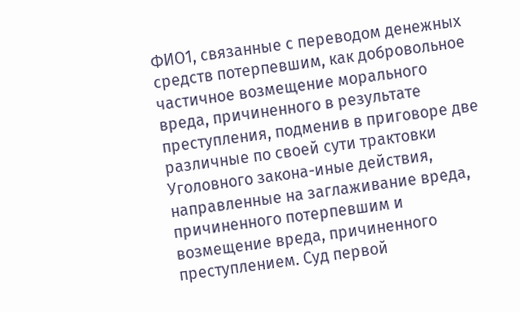ФИО1, связанные с переводом денежных средств потерпевшим, как добровольное частичное возмещение морального вреда, причиненного в результате преступления, подменив в приговоре две различные по своей сути трактовки Уголовного закона-иные действия, направленные на заглаживание вреда, причиненного потерпевшим и возмещение вреда, причиненного преступлением. Суд первой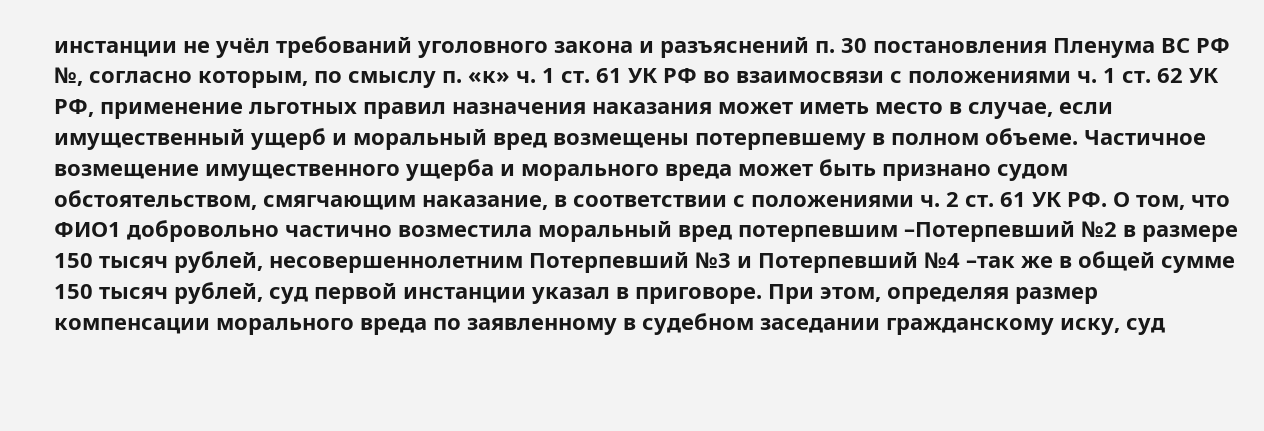инстанции не учёл требований уголовного закона и разъяснений п. 30 постановления Пленума ВС РФ №, согласно которым, по смыслу п. «к» ч. 1 ст. 61 УК РФ во взаимосвязи с положениями ч. 1 ст. 62 УК РФ, применение льготных правил назначения наказания может иметь место в случае, если имущественный ущерб и моральный вред возмещены потерпевшему в полном объеме. Частичное возмещение имущественного ущерба и морального вреда может быть признано судом обстоятельством, смягчающим наказание, в соответствии с положениями ч. 2 ст. 61 УК РФ. О том, что ФИО1 добровольно частично возместила моральный вред потерпевшим –Потерпевший №2 в размере 150 тысяч рублей, несовершеннолетним Потерпевший №3 и Потерпевший №4 –так же в общей сумме 150 тысяч рублей, суд первой инстанции указал в приговоре. При этом, определяя размер компенсации морального вреда по заявленному в судебном заседании гражданскому иску, суд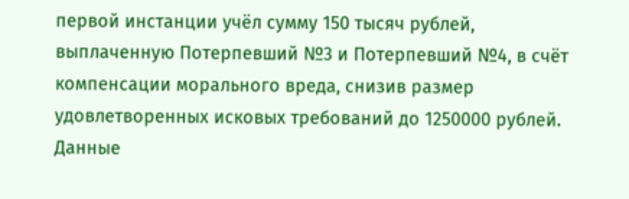первой инстанции учёл сумму 150 тысяч рублей, выплаченную Потерпевший №3 и Потерпевший №4, в счёт компенсации морального вреда, снизив размер удовлетворенных исковых требований до 1250000 рублей. Данные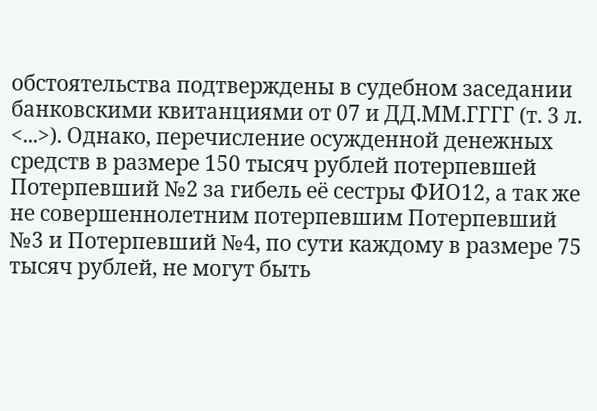обстоятельства подтверждены в судебном заседании банковскими квитанциями от 07 и ДД.ММ.ГГГГ (т. 3 л. <...>). Однако, перечисление осужденной денежных средств в размере 150 тысяч рублей потерпевшей Потерпевший №2 за гибель её сестры ФИО12, а так же не совершеннолетним потерпевшим Потерпевший №3 и Потерпевший №4, по сути каждому в размере 75 тысяч рублей, не могут быть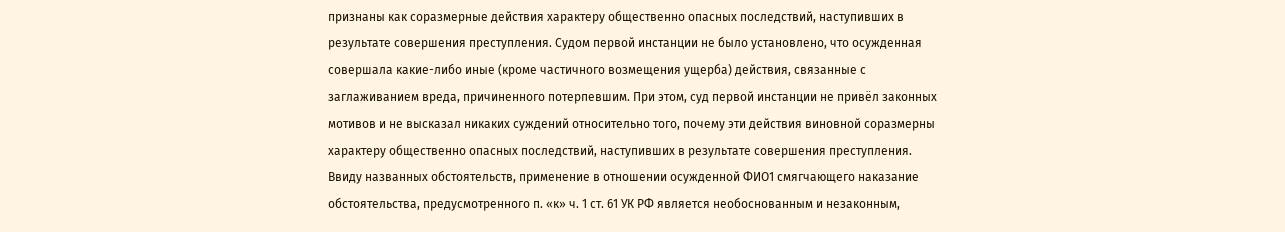признаны как соразмерные действия характеру общественно опасных последствий, наступивших в результате совершения преступления. Судом первой инстанции не было установлено, что осужденная совершала какие-либо иные (кроме частичного возмещения ущерба) действия, связанные с заглаживанием вреда, причиненного потерпевшим. При этом, суд первой инстанции не привёл законных мотивов и не высказал никаких суждений относительно того, почему эти действия виновной соразмерны характеру общественно опасных последствий, наступивших в результате совершения преступления. Ввиду названных обстоятельств, применение в отношении осужденной ФИО1 смягчающего наказание обстоятельства, предусмотренного п. «к» ч. 1 ст. 61 УК РФ является необоснованным и незаконным,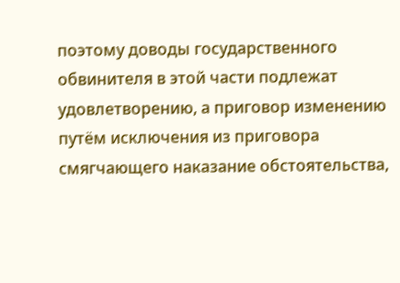поэтому доводы государственного обвинителя в этой части подлежат удовлетворению, а приговор изменению путём исключения из приговора смягчающего наказание обстоятельства,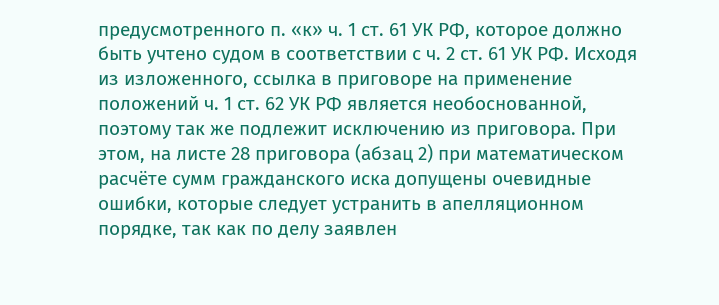предусмотренного п. «к» ч. 1 ст. 61 УК РФ, которое должно быть учтено судом в соответствии с ч. 2 ст. 61 УК РФ. Исходя из изложенного, ссылка в приговоре на применение положений ч. 1 ст. 62 УК РФ является необоснованной, поэтому так же подлежит исключению из приговора. При этом, на листе 28 приговора (абзац 2) при математическом расчёте сумм гражданского иска допущены очевидные ошибки, которые следует устранить в апелляционном порядке, так как по делу заявлен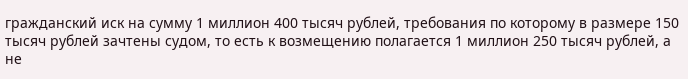гражданский иск на сумму 1 миллион 400 тысяч рублей, требования по которому в размере 150 тысяч рублей зачтены судом, то есть к возмещению полагается 1 миллион 250 тысяч рублей, а не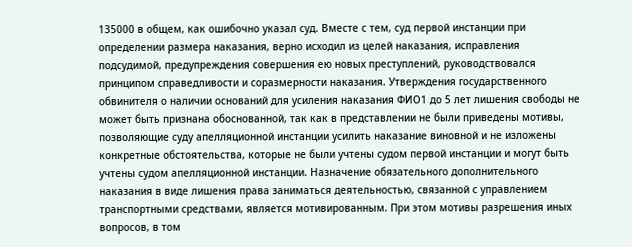135000 в общем, как ошибочно указал суд. Вместе с тем, суд первой инстанции при определении размера наказания, верно исходил из целей наказания, исправления подсудимой, предупреждения совершения ею новых преступлений, руководствовался принципом справедливости и соразмерности наказания. Утверждения государственного обвинителя о наличии оснований для усиления наказания ФИО1 до 5 лет лишения свободы не может быть признана обоснованной, так как в представлении не были приведены мотивы, позволяющие суду апелляционной инстанции усилить наказание виновной и не изложены конкретные обстоятельства, которые не были учтены судом первой инстанции и могут быть учтены судом апелляционной инстанции. Назначение обязательного дополнительного наказания в виде лишения права заниматься деятельностью, связанной с управлением транспортными средствами, является мотивированным. При этом мотивы разрешения иных вопросов, в том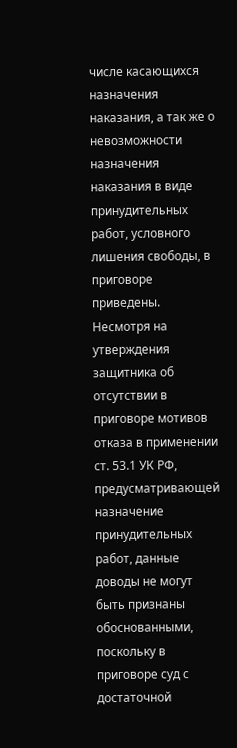числе касающихся назначения наказания, а так же о невозможности назначения наказания в виде принудительных работ, условного лишения свободы, в приговоре приведены. Несмотря на утверждения защитника об отсутствии в приговоре мотивов отказа в применении ст. 53.1 УК РФ, предусматривающей назначение принудительных работ, данные доводы не могут быть признаны обоснованными, поскольку в приговоре суд с достаточной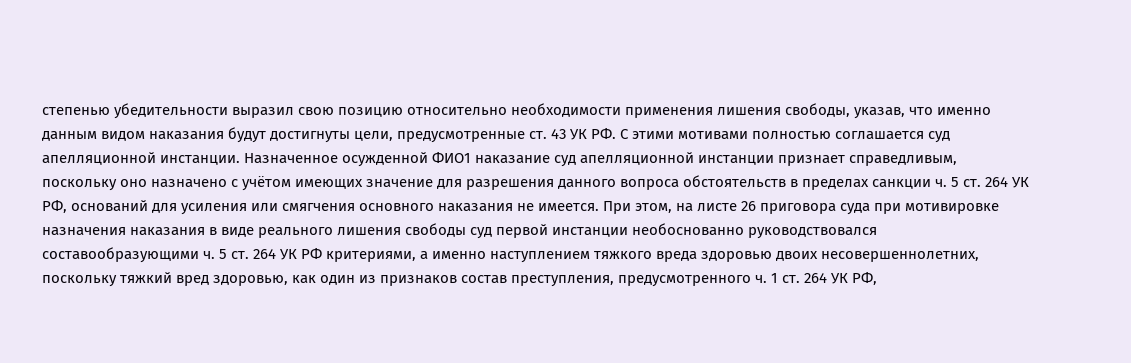степенью убедительности выразил свою позицию относительно необходимости применения лишения свободы, указав, что именно данным видом наказания будут достигнуты цели, предусмотренные ст. 43 УК РФ. С этими мотивами полностью соглашается суд апелляционной инстанции. Назначенное осужденной ФИО1 наказание суд апелляционной инстанции признает справедливым, поскольку оно назначено с учётом имеющих значение для разрешения данного вопроса обстоятельств в пределах санкции ч. 5 ст. 264 УК РФ, оснований для усиления или смягчения основного наказания не имеется. При этом, на листе 26 приговора суда при мотивировке назначения наказания в виде реального лишения свободы суд первой инстанции необоснованно руководствовался составообразующими ч. 5 ст. 264 УК РФ критериями, а именно наступлением тяжкого вреда здоровью двоих несовершеннолетних, поскольку тяжкий вред здоровью, как один из признаков состав преступления, предусмотренного ч. 1 ст. 264 УК РФ,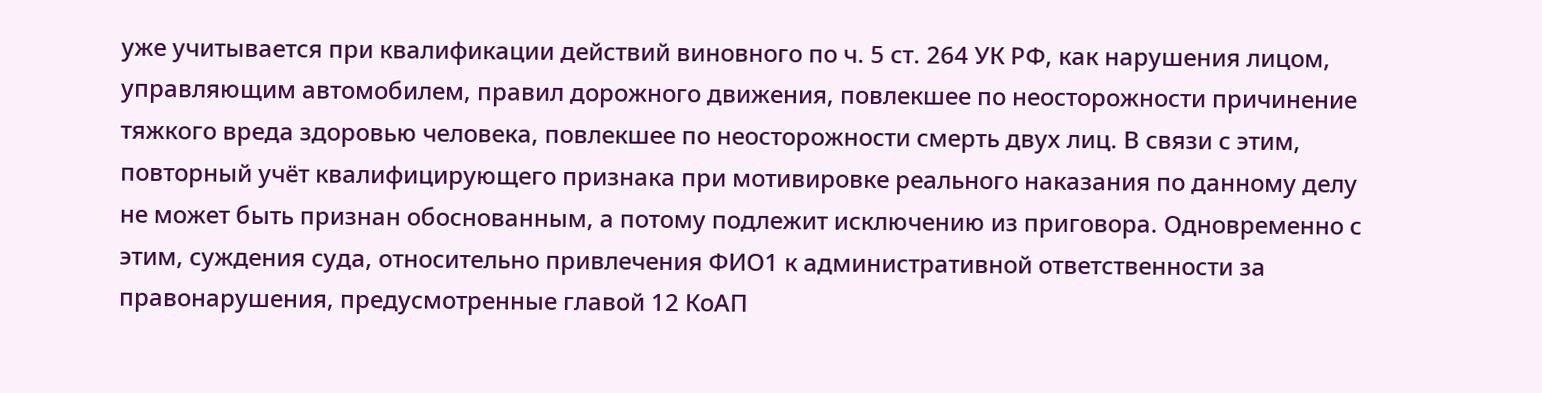уже учитывается при квалификации действий виновного по ч. 5 ст. 264 УК РФ, как нарушения лицом, управляющим автомобилем, правил дорожного движения, повлекшее по неосторожности причинение тяжкого вреда здоровью человека, повлекшее по неосторожности смерть двух лиц. В связи с этим, повторный учёт квалифицирующего признака при мотивировке реального наказания по данному делу не может быть признан обоснованным, а потому подлежит исключению из приговора. Одновременно с этим, суждения суда, относительно привлечения ФИО1 к административной ответственности за правонарушения, предусмотренные главой 12 КоАП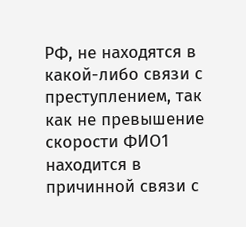РФ, не находятся в какой-либо связи с преступлением, так как не превышение скорости ФИО1 находится в причинной связи с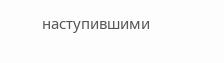наступившими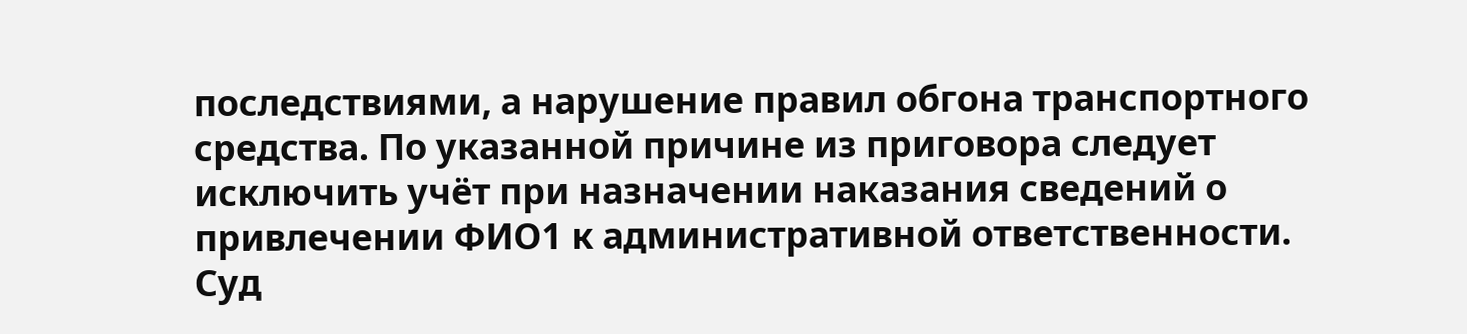последствиями, а нарушение правил обгона транспортного средства. По указанной причине из приговора следует исключить учёт при назначении наказания сведений о привлечении ФИО1 к административной ответственности. Суд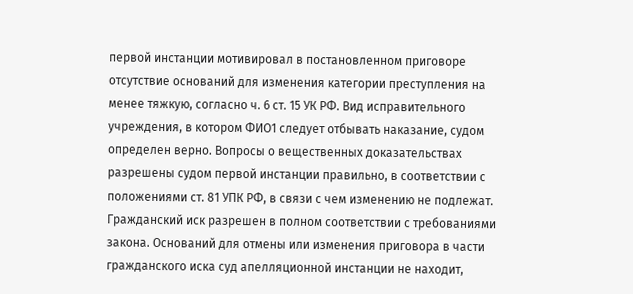первой инстанции мотивировал в постановленном приговоре отсутствие оснований для изменения категории преступления на менее тяжкую, согласно ч. 6 ст. 15 УК РФ. Вид исправительного учреждения, в котором ФИО1 следует отбывать наказание, судом определен верно. Вопросы о вещественных доказательствах разрешены судом первой инстанции правильно, в соответствии с положениями ст. 81 УПК РФ, в связи с чем изменению не подлежат. Гражданский иск разрешен в полном соответствии с требованиями закона. Оснований для отмены или изменения приговора в части гражданского иска суд апелляционной инстанции не находит,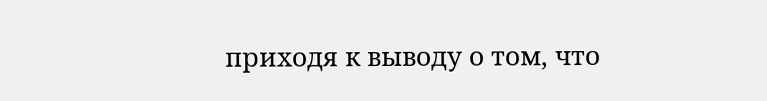приходя к выводу о том, что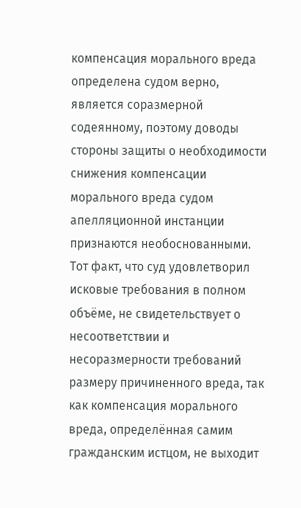компенсация морального вреда определена судом верно, является соразмерной содеянному, поэтому доводы стороны защиты о необходимости снижения компенсации морального вреда судом апелляционной инстанции признаются необоснованными. Тот факт, что суд удовлетворил исковые требования в полном объёме, не свидетельствует о несоответствии и несоразмерности требований размеру причиненного вреда, так как компенсация морального вреда, определённая самим гражданским истцом, не выходит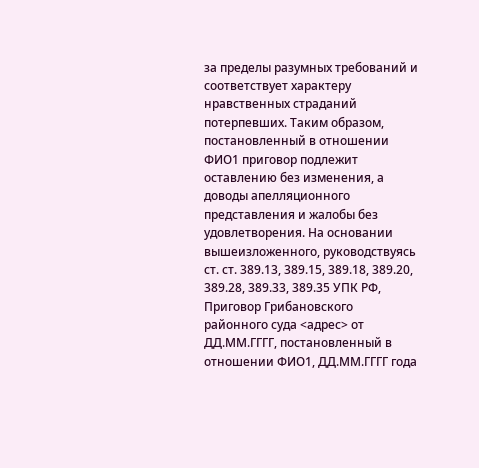за пределы разумных требований и соответствует характеру нравственных страданий потерпевших. Таким образом, постановленный в отношении ФИО1 приговор подлежит оставлению без изменения, а доводы апелляционного представления и жалобы без удовлетворения. На основании вышеизложенного, руководствуясь ст. ст. 389.13, 389.15, 389.18, 389.20, 389.28, 389.33, 389.35 УПК РФ, Приговор Грибановского районного суда <адрес> от ДД.ММ.ГГГГ, постановленный в отношении ФИО1, ДД.ММ.ГГГГ года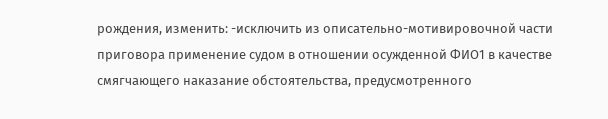рождения, изменить: -исключить из описательно-мотивировочной части приговора применение судом в отношении осужденной ФИО1 в качестве смягчающего наказание обстоятельства, предусмотренного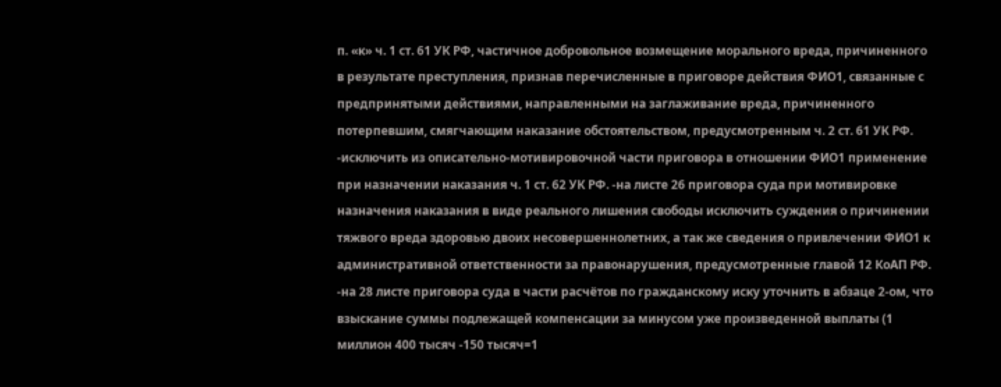п. «к» ч. 1 ст. 61 УК РФ, частичное добровольное возмещение морального вреда, причиненного в результате преступления, признав перечисленные в приговоре действия ФИО1, связанные с предпринятыми действиями, направленными на заглаживание вреда, причиненного потерпевшим, смягчающим наказание обстоятельством, предусмотренным ч. 2 ст. 61 УК РФ. -исключить из описательно-мотивировочной части приговора в отношении ФИО1 применение при назначении наказания ч. 1 ст. 62 УК РФ. -на листе 26 приговора суда при мотивировке назначения наказания в виде реального лишения свободы исключить суждения о причинении тяжвого вреда здоровью двоих несовершеннолетних, а так же сведения о привлечении ФИО1 к административной ответственности за правонарушения, предусмотренные главой 12 КоАП РФ. -на 28 листе приговора суда в части расчётов по гражданскому иску уточнить в абзаце 2-ом, что взыскание суммы подлежащей компенсации за минусом уже произведенной выплаты (1 миллион 400 тысяч -150 тысяч=1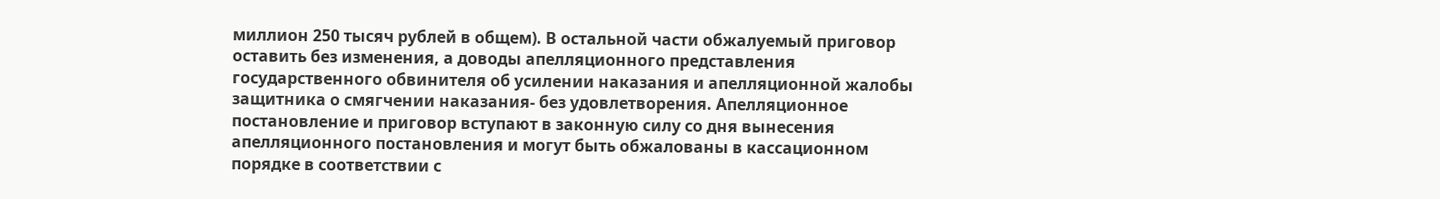миллион 250 тысяч рублей в общем). В остальной части обжалуемый приговор оставить без изменения, а доводы апелляционного представления государственного обвинителя об усилении наказания и апелляционной жалобы защитника о смягчении наказания- без удовлетворения. Апелляционное постановление и приговор вступают в законную силу со дня вынесения апелляционного постановления и могут быть обжалованы в кассационном порядке в соответствии с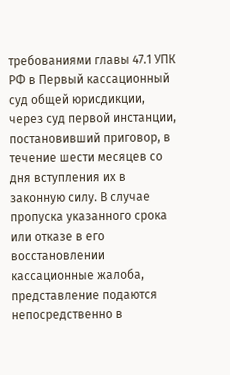требованиями главы 47.1 УПК РФ в Первый кассационный суд общей юрисдикции, через суд первой инстанции, постановивший приговор, в течение шести месяцев со дня вступления их в законную силу. В случае пропуска указанного срока или отказе в его восстановлении кассационные жалоба, представление подаются непосредственно в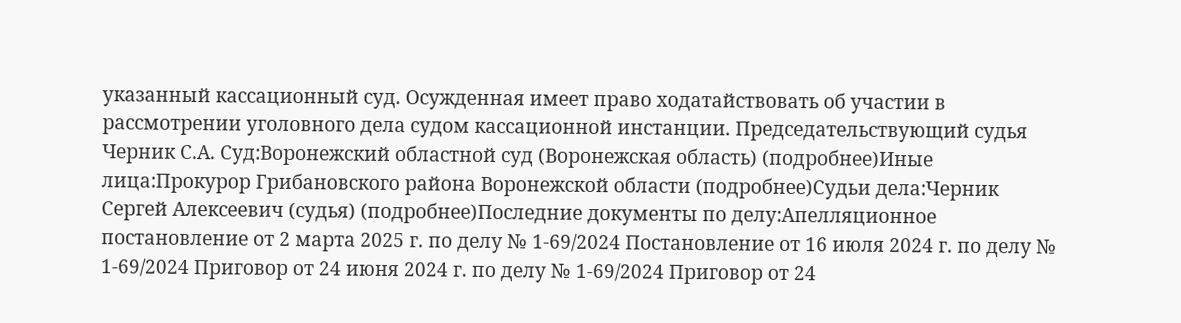указанный кассационный суд. Осужденная имеет право ходатайствовать об участии в рассмотрении уголовного дела судом кассационной инстанции. Председательствующий судья Черник С.А. Суд:Воронежский областной суд (Воронежская область) (подробнее)Иные лица:Прокурор Грибановского района Воронежской области (подробнее)Судьи дела:Черник Сергей Алексеевич (судья) (подробнее)Последние документы по делу:Апелляционное постановление от 2 марта 2025 г. по делу № 1-69/2024 Постановление от 16 июля 2024 г. по делу № 1-69/2024 Приговор от 24 июня 2024 г. по делу № 1-69/2024 Приговор от 24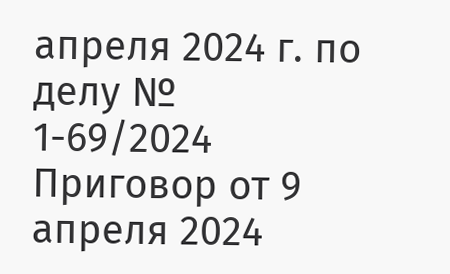апреля 2024 г. по делу № 1-69/2024 Приговор от 9 апреля 2024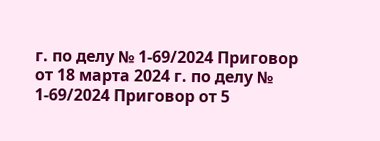г. по делу № 1-69/2024 Приговор от 18 марта 2024 г. по делу № 1-69/2024 Приговор от 5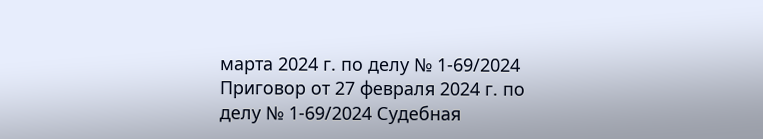марта 2024 г. по делу № 1-69/2024 Приговор от 27 февраля 2024 г. по делу № 1-69/2024 Судебная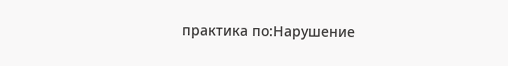практика по:Нарушение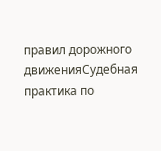правил дорожного движенияСудебная практика по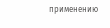применению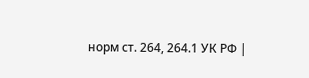норм ст. 264, 264.1 УК РФ |